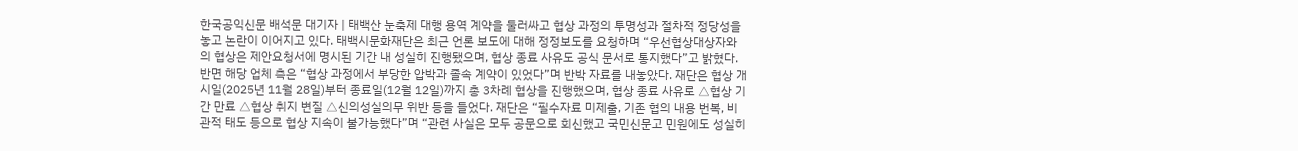한국공익신문 배석문 대기자 | 태백산 눈축제 대행 용역 계약을 둘러싸고 협상 과정의 투명성과 절차적 정당성을 놓고 논란이 이어지고 있다. 태백시문화재단은 최근 언론 보도에 대해 정정보도를 요청하며 “우선협상대상자와의 협상은 제안요청서에 명시된 기간 내 성실히 진행됐으며, 협상 종료 사유도 공식 문서로 통지했다”고 밝혔다. 반면 해당 업체 측은 “협상 과정에서 부당한 압박과 졸속 계약이 있었다”며 반박 자료를 내놓았다. 재단은 협상 개시일(2025년 11월 28일)부터 종료일(12월 12일)까지 총 3차례 협상을 진행했으며, 협상 종료 사유로 △협상 기간 만료 △협상 취지 변질 △신의성실의무 위반 등을 들었다. 재단은 “필수자료 미제출, 기존 협의 내용 번복, 비관적 태도 등으로 협상 지속이 불가능했다”며 “관련 사실은 모두 공문으로 회신했고 국민신문고 민원에도 성실히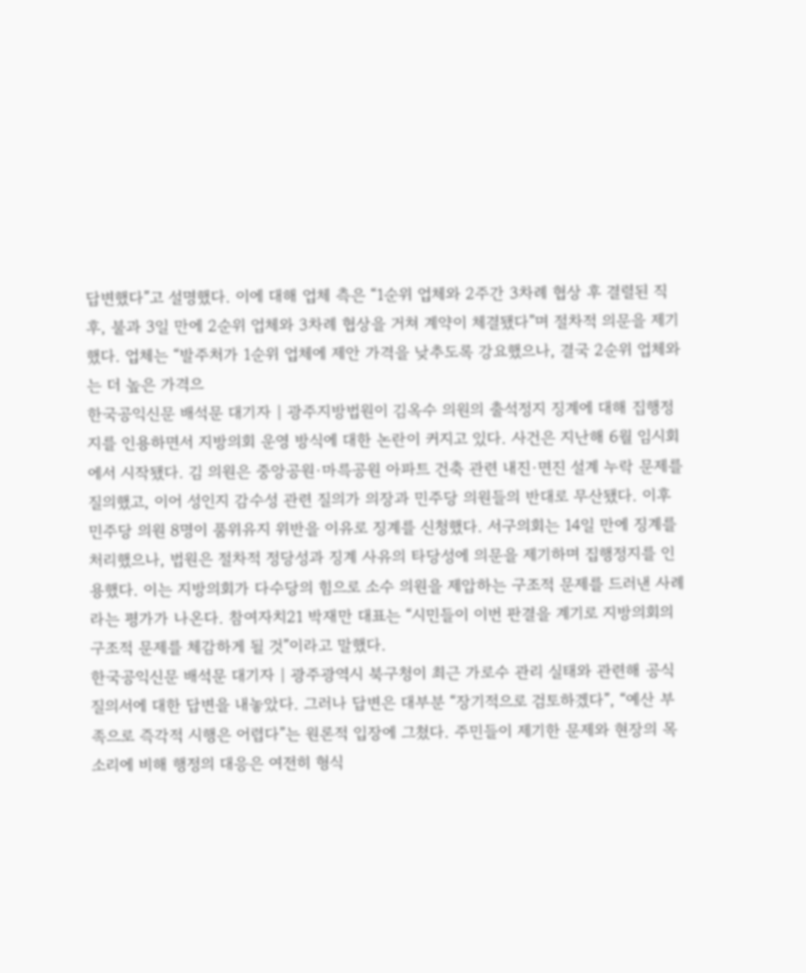답변했다”고 설명했다. 이에 대해 업체 측은 “1순위 업체와 2주간 3차례 협상 후 결렬된 직후, 불과 3일 만에 2순위 업체와 3차례 협상을 거쳐 계약이 체결됐다”며 절차적 의문을 제기했다. 업체는 “발주처가 1순위 업체에 제안 가격을 낮추도록 강요했으나, 결국 2순위 업체와는 더 높은 가격으
한국공익신문 배석문 대기자 | 광주지방법원이 김옥수 의원의 출석정지 징계에 대해 집행정지를 인용하면서 지방의회 운영 방식에 대한 논란이 커지고 있다. 사건은 지난해 6월 임시회에서 시작됐다. 김 의원은 중앙공원·마륵공원 아파트 건축 관련 내진·면진 설계 누락 문제를 질의했고, 이어 성인지 감수성 관련 질의가 의장과 민주당 의원들의 반대로 무산됐다. 이후 민주당 의원 8명이 품위유지 위반을 이유로 징계를 신청했다. 서구의회는 14일 만에 징계를 처리했으나, 법원은 절차적 정당성과 징계 사유의 타당성에 의문을 제기하며 집행정지를 인용했다. 이는 지방의회가 다수당의 힘으로 소수 의원을 제압하는 구조적 문제를 드러낸 사례라는 평가가 나온다. 참여자치21 박재만 대표는 “시민들이 이번 판결을 계기로 지방의회의 구조적 문제를 체감하게 될 것”이라고 말했다.
한국공익신문 배석문 대기자 | 광주광역시 북구청이 최근 가로수 관리 실태와 관련해 공식 질의서에 대한 답변을 내놓았다. 그러나 답변은 대부분 “장기적으로 검토하겠다”, “예산 부족으로 즉각적 시행은 어렵다”는 원론적 입장에 그쳤다. 주민들이 제기한 문제와 현장의 목소리에 비해 행정의 대응은 여전히 형식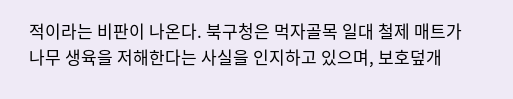적이라는 비판이 나온다. 북구청은 먹자골목 일대 철제 매트가 나무 생육을 저해한다는 사실을 인지하고 있으며, 보호덮개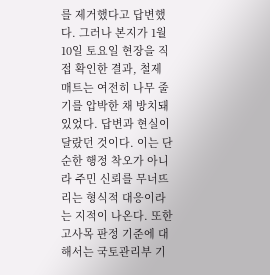를 제거했다고 답변했다. 그러나 본지가 1월 10일 토요일 현장을 직접 확인한 결과, 철제 매트는 여전히 나무 줄기를 압박한 채 방치돼 있었다. 답변과 현실이 달랐던 것이다. 이는 단순한 행정 착오가 아니라 주민 신뢰를 무너뜨리는 형식적 대응이라는 지적이 나온다. 또한 고사목 판정 기준에 대해서는 국토관리부 기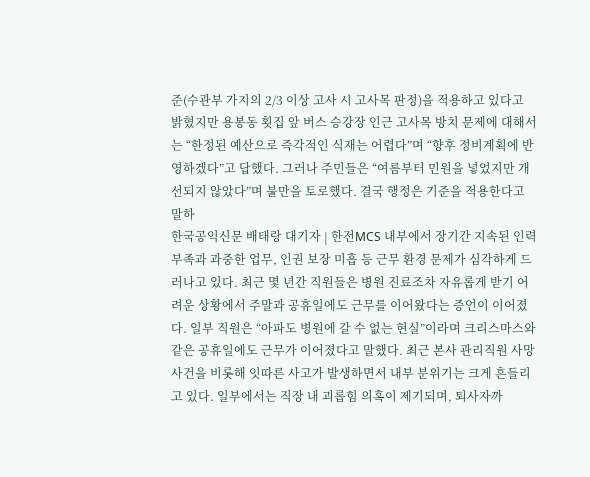준(수관부 가지의 2/3 이상 고사 시 고사목 판정)을 적용하고 있다고 밝혔지만 용봉동 횟집 앞 버스 승강장 인근 고사목 방치 문제에 대해서는 “한정된 예산으로 즉각적인 식재는 어렵다”며 “향후 정비계획에 반영하겠다”고 답했다. 그러나 주민들은 “여름부터 민원을 넣었지만 개선되지 않았다”며 불만을 토로했다. 결국 행정은 기준을 적용한다고 말하
한국공익신문 배태랑 대기자 | 한전MCS 내부에서 장기간 지속된 인력 부족과 과중한 업무, 인권 보장 미흡 등 근무 환경 문제가 심각하게 드러나고 있다. 최근 몇 년간 직원들은 병원 진료조차 자유롭게 받기 어려운 상황에서 주말과 공휴일에도 근무를 이어왔다는 증언이 이어졌다. 일부 직원은 “아파도 병원에 갈 수 없는 현실”이라며 크리스마스와 같은 공휴일에도 근무가 이어졌다고 말했다. 최근 본사 관리직원 사망 사건을 비롯해 잇따른 사고가 발생하면서 내부 분위기는 크게 흔들리고 있다. 일부에서는 직장 내 괴롭힘 의혹이 제기되며, 퇴사자까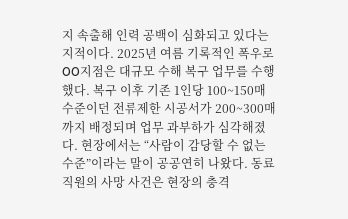지 속출해 인력 공백이 심화되고 있다는 지적이다. 2025년 여름 기록적인 폭우로 OO지점은 대규모 수해 복구 업무를 수행했다. 복구 이후 기존 1인당 100~150매 수준이던 전류제한 시공서가 200~300매까지 배정되며 업무 과부하가 심각해졌다. 현장에서는 “사람이 감당할 수 없는 수준”이라는 말이 공공연히 나왔다. 동료 직원의 사망 사건은 현장의 충격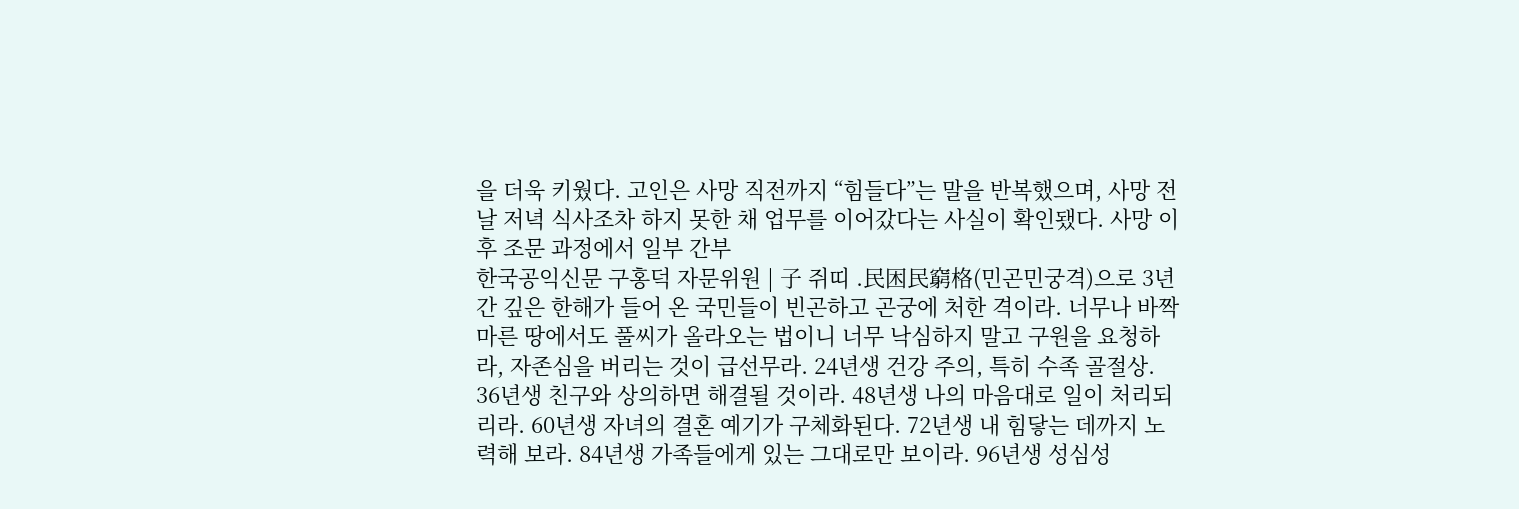을 더욱 키웠다. 고인은 사망 직전까지 “힘들다”는 말을 반복했으며, 사망 전날 저녁 식사조차 하지 못한 채 업무를 이어갔다는 사실이 확인됐다. 사망 이후 조문 과정에서 일부 간부
한국공익신문 구홍덕 자문위원 | 子 쥐띠 .民困民窮格(민곤민궁격)으로 3년간 깊은 한해가 들어 온 국민들이 빈곤하고 곤궁에 처한 격이라. 너무나 바짝 마른 땅에서도 풀씨가 올라오는 법이니 너무 낙심하지 말고 구원을 요청하라, 자존심을 버리는 것이 급선무라. 24년생 건강 주의, 특히 수족 골절상. 36년생 친구와 상의하면 해결될 것이라. 48년생 나의 마음대로 일이 처리되리라. 60년생 자녀의 결혼 예기가 구체화된다. 72년생 내 힘닿는 데까지 노력해 보라. 84년생 가족들에게 있는 그대로만 보이라. 96년생 성심성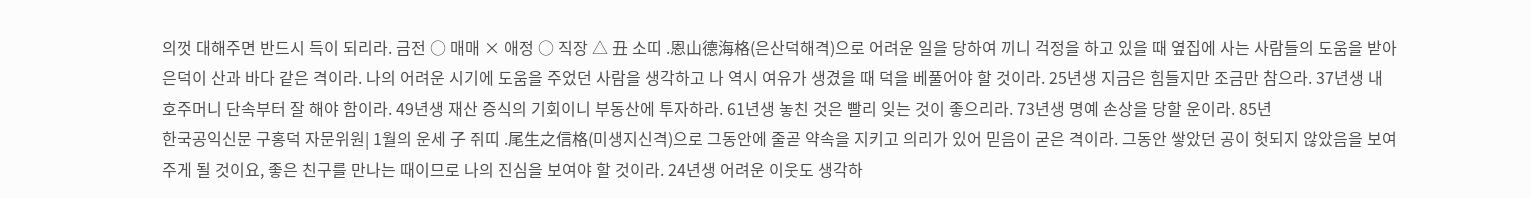의껏 대해주면 반드시 득이 되리라. 금전 ○ 매매 × 애정 ○ 직장 △ 丑 소띠 .恩山德海格(은산덕해격)으로 어려운 일을 당하여 끼니 걱정을 하고 있을 때 옆집에 사는 사람들의 도움을 받아 은덕이 산과 바다 같은 격이라. 나의 어려운 시기에 도움을 주었던 사람을 생각하고 나 역시 여유가 생겼을 때 덕을 베풀어야 할 것이라. 25년생 지금은 힘들지만 조금만 참으라. 37년생 내 호주머니 단속부터 잘 해야 함이라. 49년생 재산 증식의 기회이니 부동산에 투자하라. 61년생 놓친 것은 빨리 잊는 것이 좋으리라. 73년생 명예 손상을 당할 운이라. 85년
한국공익신문 구홍덕 자문위원| 1월의 운세 子 쥐띠 .尾生之信格(미생지신격)으로 그동안에 줄곧 약속을 지키고 의리가 있어 믿음이 굳은 격이라. 그동안 쌓았던 공이 헛되지 않았음을 보여주게 될 것이요, 좋은 친구를 만나는 때이므로 나의 진심을 보여야 할 것이라. 24년생 어려운 이웃도 생각하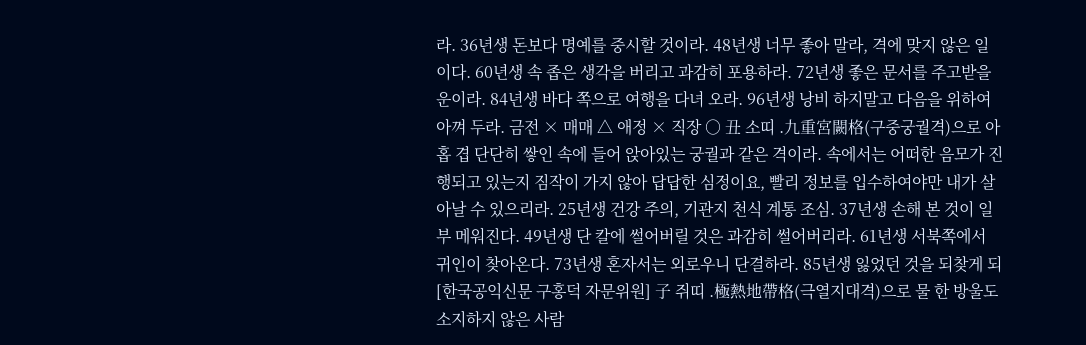라. 36년생 돈보다 명예를 중시할 것이라. 48년생 너무 좋아 말라, 격에 맞지 않은 일이다. 60년생 속 좁은 생각을 버리고 과감히 포용하라. 72년생 좋은 문서를 주고받을 운이라. 84년생 바다 쪽으로 여행을 다녀 오라. 96년생 낭비 하지말고 다음을 위하여 아껴 두라. 금전 × 매매 △ 애정 × 직장 ○ 丑 소띠 .九重宮闕格(구중궁궐격)으로 아홉 겹 단단히 쌓인 속에 들어 앉아있는 궁궐과 같은 격이라. 속에서는 어떠한 음모가 진행되고 있는지 짐작이 가지 않아 답답한 심정이요, 빨리 정보를 입수하여야만 내가 살아날 수 있으리라. 25년생 건강 주의, 기관지 천식 계통 조심. 37년생 손해 본 것이 일부 메워진다. 49년생 단 칼에 썰어버릴 것은 과감히 썰어버리라. 61년생 서북쪽에서 귀인이 찾아온다. 73년생 혼자서는 외로우니 단결하라. 85년생 잃었던 것을 되찾게 되
[한국공익신문 구홍덕 자문위원] 子 쥐띠 .極熱地帶格(극열지대격)으로 물 한 방울도 소지하지 않은 사람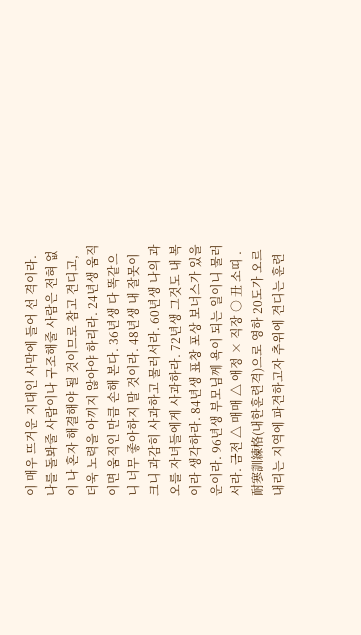이 매우 뜨거운 지대인 사막에 들어 선 격이라. 나를 돌봐줄 사람이나 구조해줄 사람은 전혀 없이 나 혼자 해결해야 될 것이므로 참고 견디고, 더욱 노력을 아끼지 않아야 하리라. 24년생 움직이면 움직인 만큼 손해 본다. 36년생 다 똑같으니 너무 좋아하지 말 것이라. 48년생 내 잘못이 크니 과감히 사과하고 물러서라. 60년생 나의 과오를 자녀들에게 사과하라. 72년생 그것도 내 복이라 생각하라. 84년생 표창 포상 보너스가 있을 운이라. 96년생 부모님께 욕이 되는 일이니 물러 서라. 금전 △ 매매 △ 애정 × 직장 ○ 丑 소띠 .耐寒訓練格(내한훈련격)으로 영하 20도가 오르내리는 지역에 파견하고자 추위에 견디는 훈련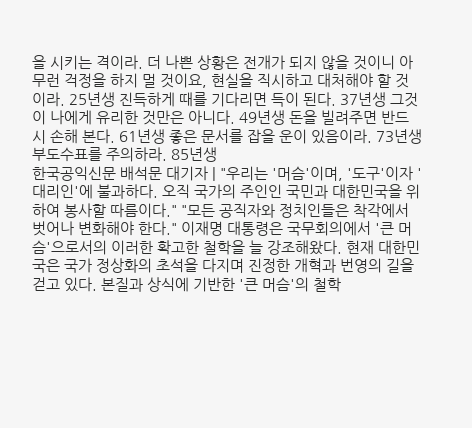을 시키는 격이라. 더 나쁜 상황은 전개가 되지 않을 것이니 아무런 걱정을 하지 멀 것이요, 현실을 직시하고 대처해야 할 것이라. 25년생 진득하게 때를 기다리면 득이 된다. 37년생 그것이 나에게 유리한 것만은 아니다. 49년생 돈을 빌려주면 반드시 손해 본다. 61년생 좋은 문서를 잡을 운이 있음이라. 73년생 부도수표를 주의하라. 85년생
한국공익신문 배석문 대기자 | "우리는 '머슴'이며, '도구'이자 '대리인'에 불과하다. 오직 국가의 주인인 국민과 대한민국을 위하여 봉사할 따름이다." "모든 공직자와 정치인들은 착각에서 벗어나 변화해야 한다." 이재명 대통령은 국무회의에서 '큰 머슴'으로서의 이러한 확고한 철학을 늘 강조해왔다. 현재 대한민국은 국가 정상화의 초석을 다지며 진정한 개혁과 번영의 길을 걷고 있다. 본질과 상식에 기반한 '큰 머슴'의 철학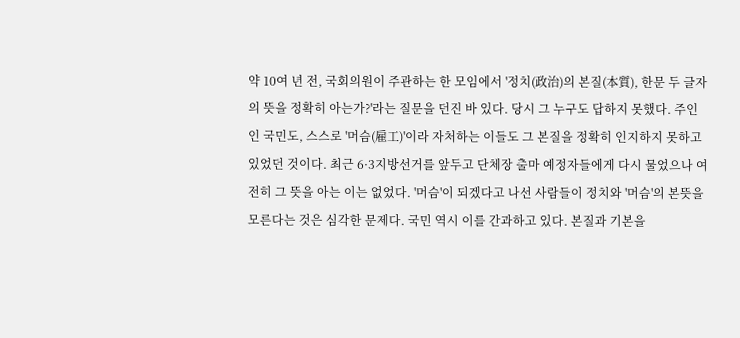약 10여 년 전, 국회의원이 주관하는 한 모임에서 '정치(政治)의 본질(本質), 한문 두 글자의 뜻을 정확히 아는가?'라는 질문을 던진 바 있다. 당시 그 누구도 답하지 못했다. 주인인 국민도, 스스로 '머슴(雇工)'이라 자처하는 이들도 그 본질을 정확히 인지하지 못하고 있었던 것이다. 최근 6·3지방선거를 앞두고 단체장 출마 예정자들에게 다시 물었으나 여전히 그 뜻을 아는 이는 없었다. '머슴'이 되겠다고 나선 사람들이 정치와 '머슴'의 본뜻을 모른다는 것은 심각한 문제다. 국민 역시 이를 간과하고 있다. 본질과 기본을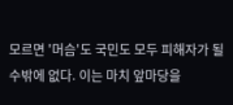모르면 '머슴'도 국민도 모두 피해자가 될 수밖에 없다. 이는 마치 앞마당을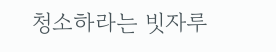청소하라는 빗자루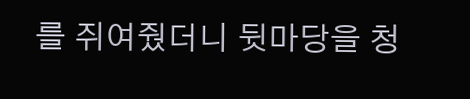를 쥐여줬더니 뒷마당을 청